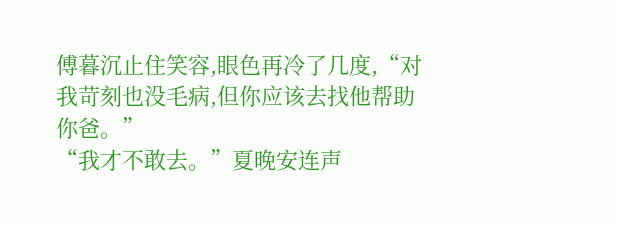傅暮沉止住笑容,眼色再冷了几度,“对我苛刻也没毛病,但你应该去找他帮助你爸。”
“我才不敢去。”夏晚安连声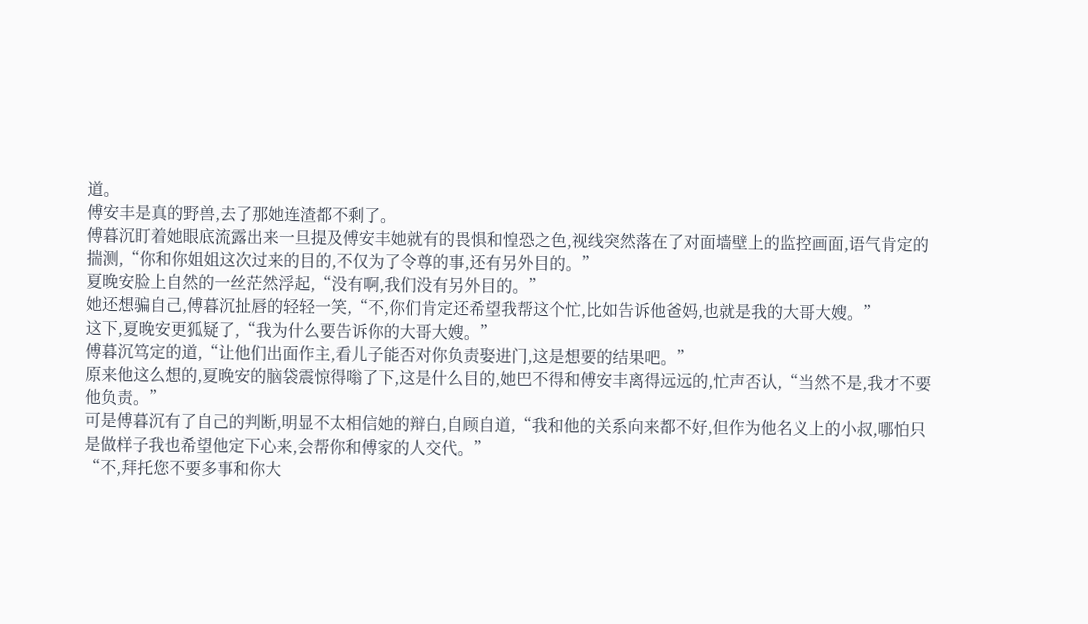道。
傅安丰是真的野兽,去了那她连渣都不剩了。
傅暮沉盯着她眼底流露出来一旦提及傅安丰她就有的畏惧和惶恐之色,视线突然落在了对面墙壁上的监控画面,语气肯定的揣测,“你和你姐姐这次过来的目的,不仅为了令尊的事,还有另外目的。”
夏晚安脸上自然的一丝茫然浮起,“没有啊,我们没有另外目的。”
她还想骗自己,傅暮沉扯唇的轻轻一笑,“不,你们肯定还希望我帮这个忙,比如告诉他爸妈,也就是我的大哥大嫂。”
这下,夏晚安更狐疑了,“我为什么要告诉你的大哥大嫂。”
傅暮沉笃定的道,“让他们出面作主,看儿子能否对你负责娶进门,这是想要的结果吧。”
原来他这么想的,夏晚安的脑袋震惊得嗡了下,这是什么目的,她巴不得和傅安丰离得远远的,忙声否认,“当然不是,我才不要他负责。”
可是傅暮沉有了自己的判断,明显不太相信她的辩白,自顾自道,“我和他的关系向来都不好,但作为他名义上的小叔,哪怕只是做样子我也希望他定下心来,会帮你和傅家的人交代。”
“不,拜托您不要多事和你大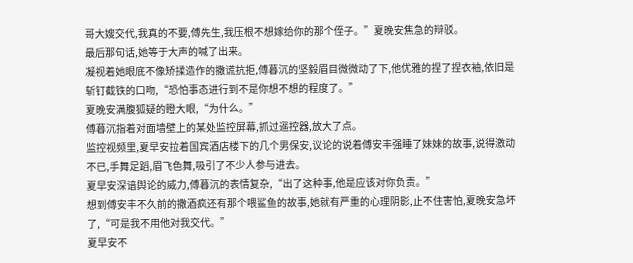哥大嫂交代,我真的不要,傅先生,我压根不想嫁给你的那个侄子。”夏晚安焦急的辩驳。
最后那句话,她等于大声的喊了出来。
凝视着她眼底不像矫揉造作的撒谎抗拒,傅暮沉的坚毅眉目微微动了下,他优雅的捏了捏衣袖,依旧是斩钉截铁的口吻,“恐怕事态进行到不是你想不想的程度了。”
夏晚安满腹狐疑的瞪大眼,“为什么。”
傅暮沉指着对面墙壁上的某处监控屏幕,抓过遥控器,放大了点。
监控视频里,夏早安拉着国宾酒店楼下的几个男保安,议论的说着傅安丰强睡了妹妹的故事,说得激动不已,手舞足蹈,眉飞色舞,吸引了不少人参与进去。
夏早安深谙舆论的威力,傅暮沉的表情复杂,“出了这种事,他是应该对你负责。”
想到傅安丰不久前的撒酒疯还有那个喂鲨鱼的故事,她就有严重的心理阴影,止不住害怕,夏晚安急坏了,“可是我不用他对我交代。”
夏早安不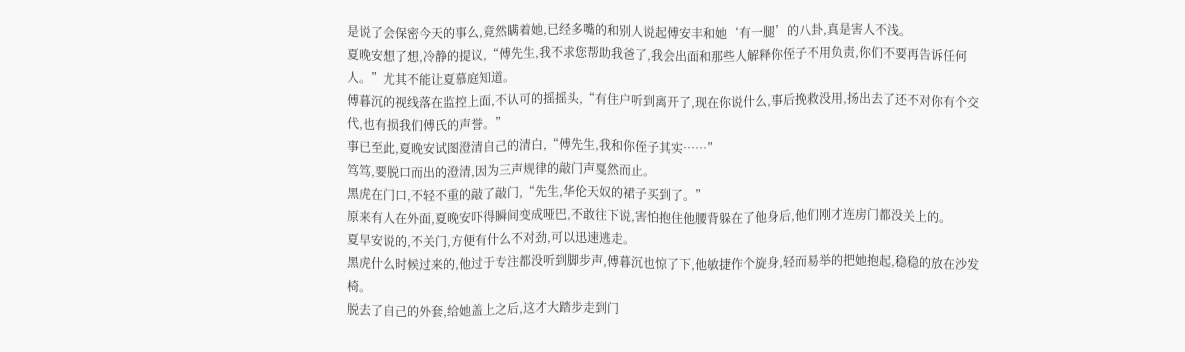是说了会保密今天的事么,竟然瞒着她,已经多嘴的和别人说起傅安丰和她‘有一腿’的八卦,真是害人不浅。
夏晚安想了想,冷静的提议,“傅先生,我不求您帮助我爸了,我会出面和那些人解释你侄子不用负责,你们不要再告诉任何人。”尤其不能让夏慕庭知道。
傅暮沉的视线落在监控上面,不认可的摇摇头,“有住户听到离开了,现在你说什么,事后挽救没用,扬出去了还不对你有个交代,也有损我们傅氏的声誉。”
事已至此,夏晚安试图澄清自己的清白,“傅先生,我和你侄子其实……”
笃笃,要脱口而出的澄清,因为三声规律的敲门声戛然而止。
黑虎在门口,不轻不重的敲了敲门,“先生,华伦天奴的裙子买到了。”
原来有人在外面,夏晚安吓得瞬间变成哑巴,不敢往下说,害怕抱住他腰背躲在了他身后,他们刚才连房门都没关上的。
夏早安说的,不关门,方便有什么不对劲,可以迅速逃走。
黑虎什么时候过来的,他过于专注都没听到脚步声,傅暮沉也惊了下,他敏捷作个旋身,轻而易举的把她抱起,稳稳的放在沙发椅。
脱去了自己的外套,给她盖上之后,这才大踏步走到门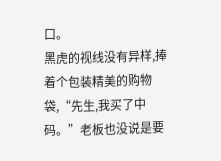口。
黑虎的视线没有异样,捧着个包装精美的购物袋,“先生,我买了中码。”老板也没说是要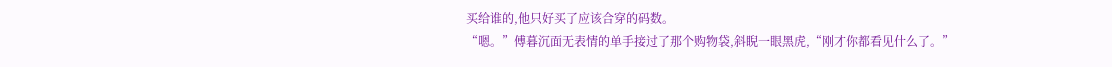买给谁的,他只好买了应该合穿的码数。
“嗯。”傅暮沉面无表情的单手接过了那个购物袋,斜睨一眼黑虎,“刚才你都看见什么了。”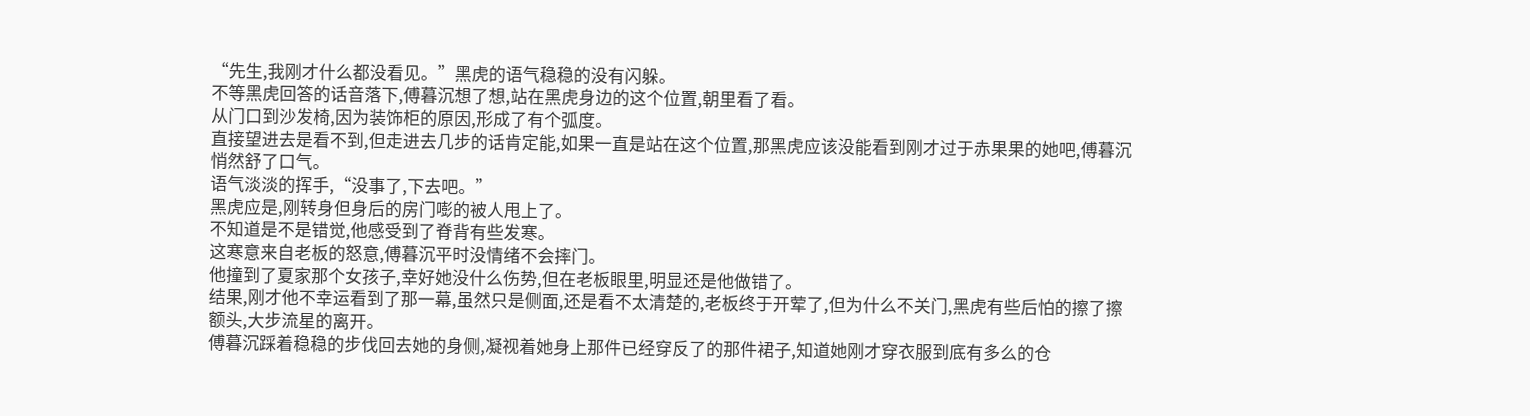“先生,我刚才什么都没看见。”黑虎的语气稳稳的没有闪躲。
不等黑虎回答的话音落下,傅暮沉想了想,站在黑虎身边的这个位置,朝里看了看。
从门口到沙发椅,因为装饰柜的原因,形成了有个弧度。
直接望进去是看不到,但走进去几步的话肯定能,如果一直是站在这个位置,那黑虎应该没能看到刚才过于赤果果的她吧,傅暮沉悄然舒了口气。
语气淡淡的挥手,“没事了,下去吧。”
黑虎应是,刚转身但身后的房门嘭的被人甩上了。
不知道是不是错觉,他感受到了脊背有些发寒。
这寒意来自老板的怒意,傅暮沉平时没情绪不会摔门。
他撞到了夏家那个女孩子,幸好她没什么伤势,但在老板眼里,明显还是他做错了。
结果,刚才他不幸运看到了那一幕,虽然只是侧面,还是看不太清楚的,老板终于开荤了,但为什么不关门,黑虎有些后怕的擦了擦额头,大步流星的离开。
傅暮沉踩着稳稳的步伐回去她的身侧,凝视着她身上那件已经穿反了的那件裙子,知道她刚才穿衣服到底有多么的仓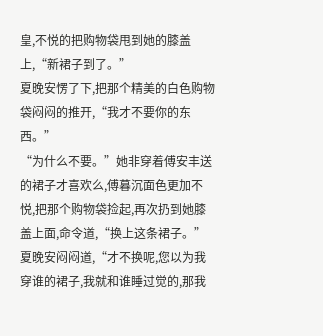皇,不悦的把购物袋甩到她的膝盖上,“新裙子到了。”
夏晚安愣了下,把那个精美的白色购物袋闷闷的推开,“我才不要你的东西。”
“为什么不要。”她非穿着傅安丰送的裙子才喜欢么,傅暮沉面色更加不悦,把那个购物袋捡起,再次扔到她膝盖上面,命令道,“换上这条裙子。”
夏晚安闷闷道,“才不换呢,您以为我穿谁的裙子,我就和谁睡过觉的,那我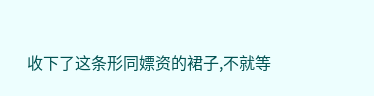收下了这条形同嫖资的裙子,不就等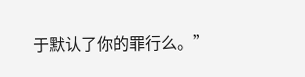于默认了你的罪行么。”